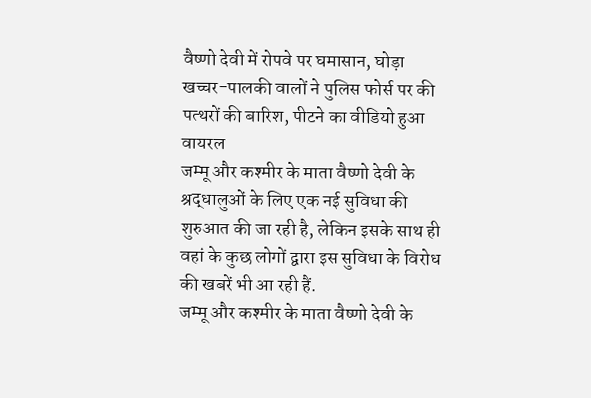वैष्णो देवी में रोपवे पर घमासान, घोड़ा खच्चर-पालकी वालों ने पुलिस फोर्स पर की पत्थरों की बारिश, पीटने का वीडियो हुआ वायरल
जम्मू और कश्मीर के माता वैष्णो देवी के श्रद्धालुओं के लिए एक नई सुविधा की शुरुआत की जा रही है, लेकिन इसके साथ ही वहां के कुछ लोगों द्वारा इस सुविधा के विरोध की खबरें भी आ रही हैं.
जम्मू और कश्मीर के माता वैष्णो देवी के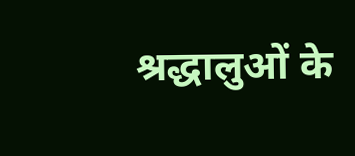श्रद्धालुओं के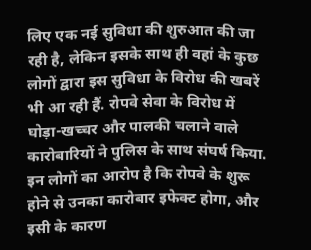लिए एक नई सुविधा की शुरुआत की जा रही है, लेकिन इसके साथ ही वहां के कुछ लोगों द्वारा इस सुविधा के विरोध की खबरें भी आ रही हैं. रोपवे सेवा के विरोध में घोड़ा-खच्चर और पालकी चलाने वाले कारोबारियों ने पुलिस के साथ संघर्ष किया. इन लोगों का आरोप है कि रोपवे के शुरू होने से उनका कारोबार इफेक्ट होगा, और इसी के कारण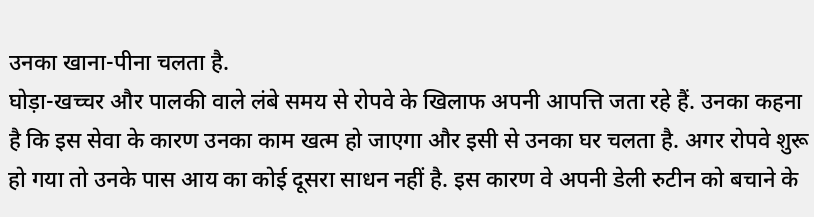उनका खाना-पीना चलता है.
घोड़ा-खच्चर और पालकी वाले लंबे समय से रोपवे के खिलाफ अपनी आपत्ति जता रहे हैं. उनका कहना है कि इस सेवा के कारण उनका काम खत्म हो जाएगा और इसी से उनका घर चलता है. अगर रोपवे शुरू हो गया तो उनके पास आय का कोई दूसरा साधन नहीं है. इस कारण वे अपनी डेली रुटीन को बचाने के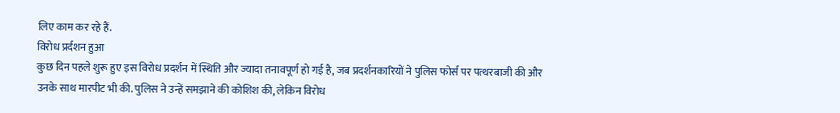लिए काम कर रहे हैं.
विरोध प्रर्दशन हुआ
कुछ दिन पहले शुरू हुए इस विरोध प्रदर्शन में स्थिति और ज्यादा तनावपूर्ण हो गई है, जब प्रदर्शनकारियों ने पुलिस फोर्स पर पत्थरबाजी की और उनके साथ मारपीट भी की. पुलिस ने उन्हें समझाने की कोशिश की, लेकिन विरोध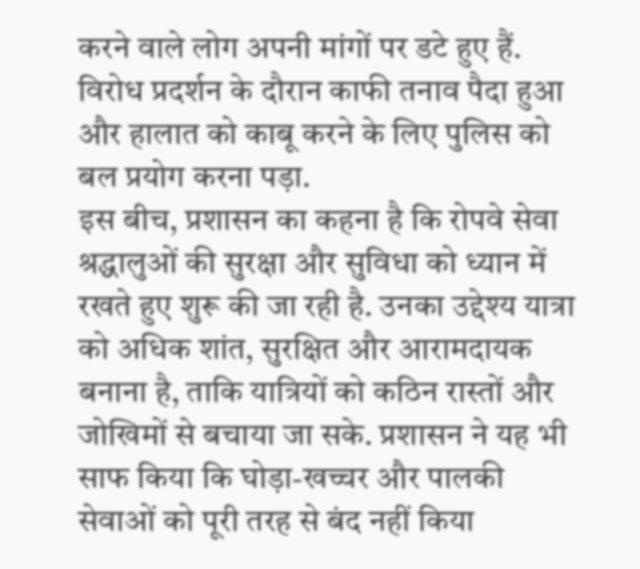करने वाले लोग अपनी मांगों पर डटे हुए हैं. विरोध प्रदर्शन के दौरान काफी तनाव पैदा हुआ और हालात को काबू करने के लिए पुलिस को बल प्रयोग करना पड़ा.
इस बीच, प्रशासन का कहना है कि रोपवे सेवा श्रद्धालुओं की सुरक्षा और सुविधा को ध्यान में रखते हुए शुरू की जा रही है. उनका उद्देश्य यात्रा को अधिक शांत, सुरक्षित और आरामदायक बनाना है, ताकि यात्रियों को कठिन रास्तों और जोखिमों से बचाया जा सके. प्रशासन ने यह भी साफ किया कि घोड़ा-खच्चर और पालकी सेवाओं को पूरी तरह से बंद नहीं किया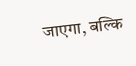जाएगा, बल्कि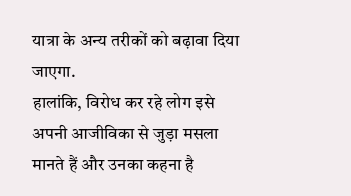यात्रा के अन्य तरीकों को बढ़ावा दिया जाएगा.
हालांकि, विरोध कर रहे लोग इसे अपनी आजीविका से जुड़ा मसला मानते हैं और उनका कहना है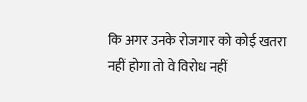कि अगर उनके रोजगार को कोई खतरा नहीं होगा तो वे विरोध नहीं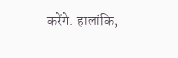करेंगे. हालांकि,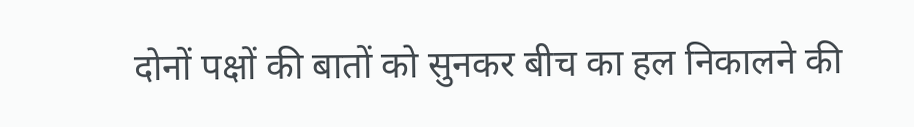दोनों पक्षों की बातों को सुनकर बीच का हल निकालने की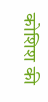कोशिश की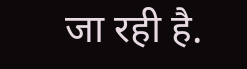जा रही है.